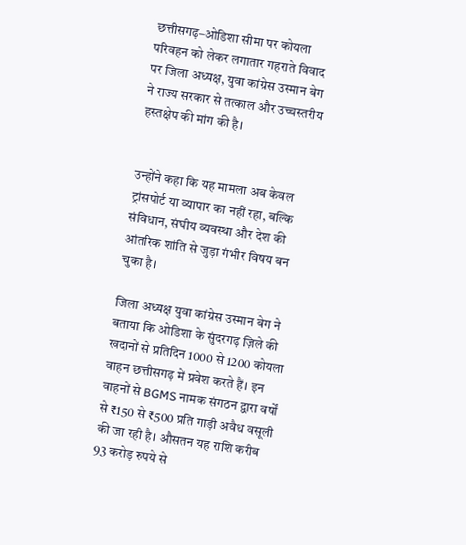छत्तीसगढ़–ओडिशा सीमा पर कोयला परिवहन को लेकर लगातार गहराते विवाद पर जिला अध्यक्ष, युवा कांग्रेस उस्मान बेग ने राज्य सरकार से तत्काल और उच्चस्तरीय हस्तक्षेप की मांग की है।


उन्होंने कहा कि यह मामला अब केवल ट्रांसपोर्ट या व्यापार का नहीं रहा, बल्कि संविधान, संघीय व्यवस्था और देश की आंतरिक शांति से जुड़ा गंभीर विषय बन चुका है।

जिला अध्यक्ष युवा कांग्रेस उस्मान बेग ने बताया कि ओडिशा के सुंदरगढ़ ज़िले की खदानों से प्रतिदिन 1000 से 1200 कोयला वाहन छत्तीसगढ़ में प्रवेश करते हैं। इन वाहनों से BGMS नामक संगठन द्वारा वर्षों से ₹150 से ₹500 प्रति गाड़ी अवैध वसूली की जा रही है। औसतन यह राशि करीब 93 करोड़ रुपये से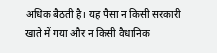अधिक बैठती है। यह पैसा न किसी सरकारी खाते में गया और न किसी वैधानिक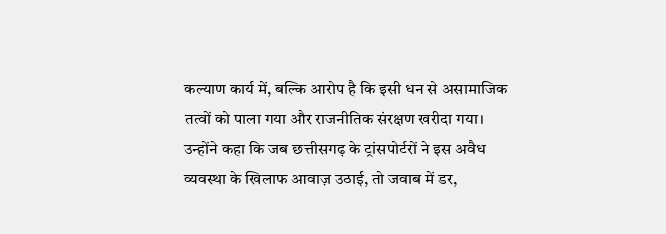कल्याण कार्य में, बल्कि आरोप है कि इसी धन से असामाजिक तत्वों को पाला गया और राजनीतिक संरक्षण खरीदा गया।
उन्होंने कहा कि जब छत्तीसगढ़ के ट्रांसपोर्टरों ने इस अवैध व्यवस्था के खिलाफ आवाज़ उठाई, तो जवाब में डर,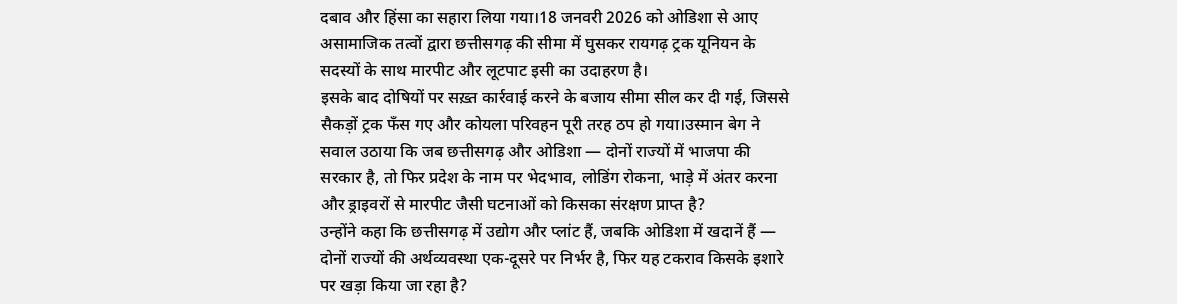दबाव और हिंसा का सहारा लिया गया।18 जनवरी 2026 को ओडिशा से आए असामाजिक तत्वों द्वारा छत्तीसगढ़ की सीमा में घुसकर रायगढ़ ट्रक यूनियन के सदस्यों के साथ मारपीट और लूटपाट इसी का उदाहरण है।
इसके बाद दोषियों पर सख़्त कार्रवाई करने के बजाय सीमा सील कर दी गई, जिससे सैकड़ों ट्रक फँस गए और कोयला परिवहन पूरी तरह ठप हो गया।उस्मान बेग ने सवाल उठाया कि जब छत्तीसगढ़ और ओडिशा — दोनों राज्यों में भाजपा की सरकार है, तो फिर प्रदेश के नाम पर भेदभाव, लोडिंग रोकना, भाड़े में अंतर करना और ड्राइवरों से मारपीट जैसी घटनाओं को किसका संरक्षण प्राप्त है?
उन्होंने कहा कि छत्तीसगढ़ में उद्योग और प्लांट हैं, जबकि ओडिशा में खदानें हैं — दोनों राज्यों की अर्थव्यवस्था एक-दूसरे पर निर्भर है, फिर यह टकराव किसके इशारे पर खड़ा किया जा रहा है?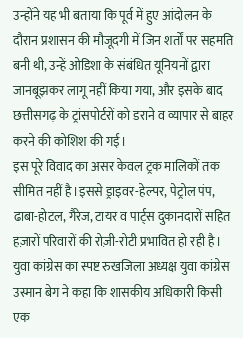उन्होंने यह भी बताया कि पूर्व में हुए आंदोलन के दौरान प्रशासन की मौजूदगी में जिन शर्तों पर सहमति बनी थी, उन्हें ओडिशा के संबंधित यूनियनों द्वारा जानबूझकर लागू नहीं किया गया, और इसके बाद छत्तीसगढ़ के ट्रांसपोर्टरों को डराने व व्यापार से बाहर करने की कोशिश की गई।
इस पूरे विवाद का असर केवल ट्रक मालिकों तक सीमित नहीं है।इससे ड्राइवर-हेल्पर, पेट्रोल पंप, ढाबा-होटल, गैरेज, टायर व पार्ट्स दुकानदारों सहित हज़ारों परिवारों की रोज़ी-रोटी प्रभावित हो रही है।
युवा कांग्रेस का स्पष्ट रुखजिला अध्यक्ष युवा कांग्रेस उस्मान बेग ने कहा कि शासकीय अधिकारी किसी एक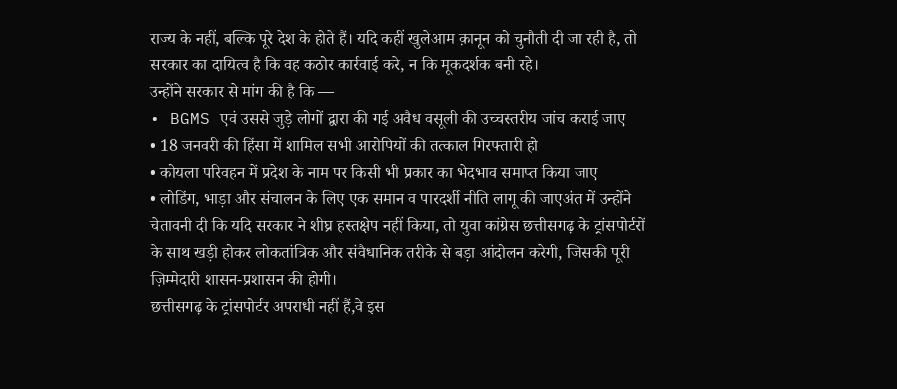राज्य के नहीं, बल्कि पूरे देश के होते हैं। यदि कहीं खुलेआम क़ानून को चुनौती दी जा रही है, तो सरकार का दायित्व है कि वह कठोर कार्रवाई करे, न कि मूकदर्शक बनी रहे।
उन्होंने सरकार से मांग की है कि —
• BGMS एवं उससे जुड़े लोगों द्वारा की गई अवैध वसूली की उच्चस्तरीय जांच कराई जाए
• 18 जनवरी की हिंसा में शामिल सभी आरोपियों की तत्काल गिरफ्तारी हो
• कोयला परिवहन में प्रदेश के नाम पर किसी भी प्रकार का भेदभाव समाप्त किया जाए
• लोडिंग, भाड़ा और संचालन के लिए एक समान व पारदर्शी नीति लागू की जाएअंत में उन्होंने चेतावनी दी कि यदि सरकार ने शीघ्र हस्तक्षेप नहीं किया, तो युवा कांग्रेस छत्तीसगढ़ के ट्रांसपोर्टरों के साथ खड़ी होकर लोकतांत्रिक और संवैधानिक तरीके से बड़ा आंदोलन करेगी, जिसकी पूरी ज़िम्मेदारी शासन-प्रशासन की होगी।
छत्तीसगढ़ के ट्रांसपोर्टर अपराधी नहीं हैं,वे इस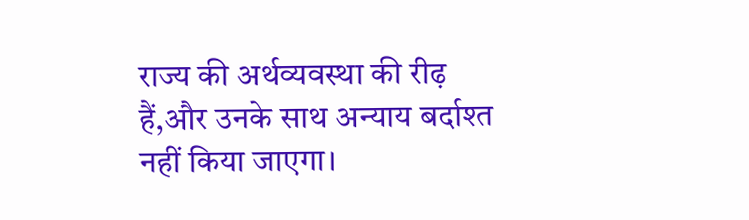राज्य की अर्थव्यवस्था की रीढ़ हैं,और उनके साथ अन्याय बर्दाश्त नहीं किया जाएगा।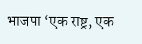भाजपा ‘एक राष्ट्र, एक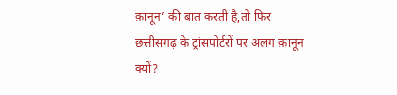क़ानून’ की बात करती है,तो फिर छत्तीसगढ़ के ट्रांसपोर्टरों पर अलग क़ानून क्यों?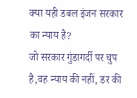क्या यही डबल इंजन सरकार का न्याय है?
जो सरकार गुंडागर्दी पर चुप है,वह न्याय की नहीं, डर की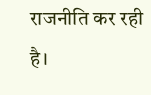राजनीति कर रही है।